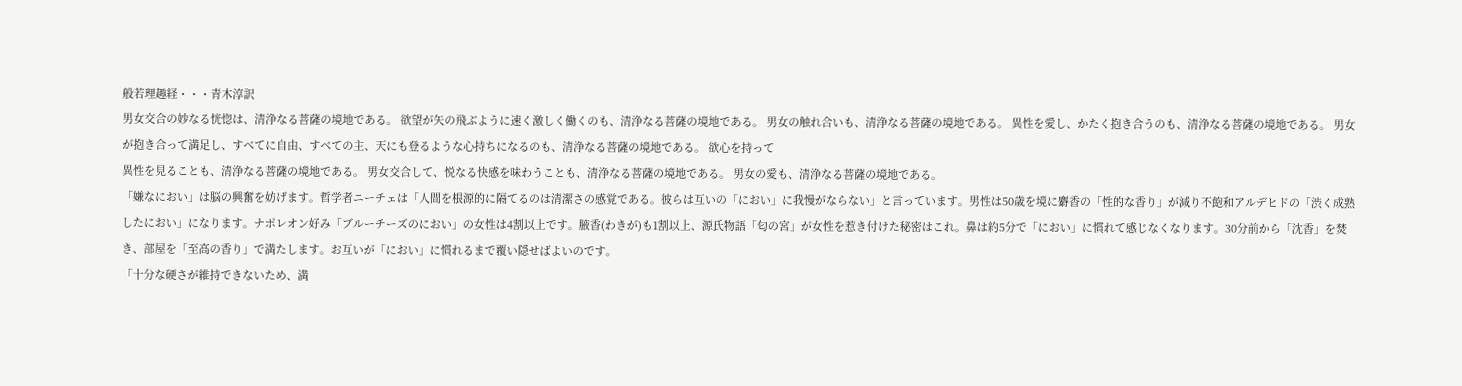般若理趣経・・・青木淳訳
男女交合の妙なる恍惚は、清浄なる菩薩の境地である。 欲望が矢の飛ぶように速く激しく働くのも、清浄なる菩薩の境地である。 男女の触れ合いも、清浄なる菩薩の境地である。 異性を愛し、かたく抱き合うのも、清浄なる菩薩の境地である。 男女が抱き合って満足し、すべてに自由、すべての主、天にも登るような心持ちになるのも、清浄なる菩薩の境地である。 欲心を持って
異性を見ることも、清浄なる菩薩の境地である。 男女交合して、悦なる快感を味わうことも、清浄なる菩薩の境地である。 男女の愛も、清浄なる菩薩の境地である。
「嫌なにおい」は脳の興奮を妨げます。哲学者ニーチェは「人間を根源的に隔てるのは清潔さの感覚である。彼らは互いの「におい」に我慢がならない」と言っています。男性は50歳を境に麝香の「性的な香り」が減り不飽和アルデヒドの「渋く成熟したにおい」になります。ナポレオン好み「ブルーチーズのにおい」の女性は4割以上です。腋香(わきが)も1割以上、源氏物語「匂の宮」が女性を惹き付けた秘密はこれ。鼻は約5分で「におい」に慣れて感じなくなります。30分前から「沈香」を焚き、部屋を「至高の香り」で満たします。お互いが「におい」に慣れるまで覆い隠せばよいのです。
「十分な硬さが維持できないため、満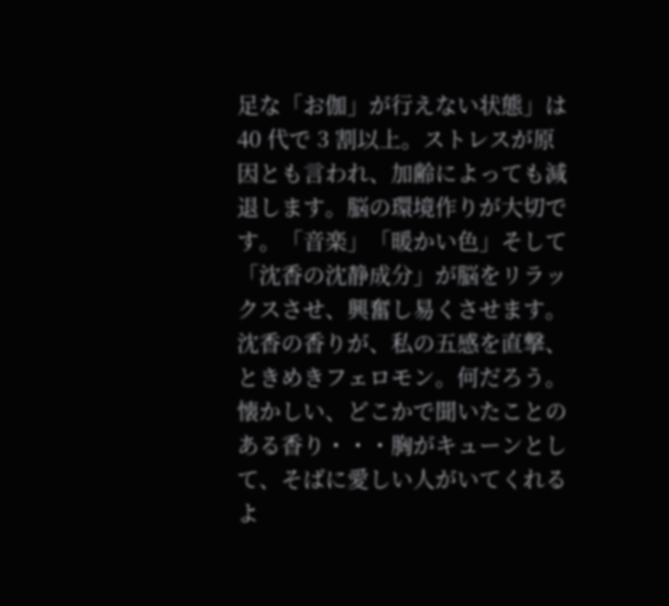足な「お伽」が行えない状態」は 40 代で 3 割以上。ストレスが原因とも言われ、加齢によっても減退します。脳の環境作りが大切です。「音楽」「暖かい色」そして「沈香の沈静成分」が脳をリラックスさせ、興奮し易くさせます。
沈香の香りが、私の五感を直撃、ときめきフェロモン。何だろう。懐かしい、どこかで聞いたことのある香り・・・胸がキューンとして、そばに愛しい人がいてくれるよ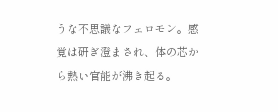うな不思議なフェロモン。感覚は研ぎ澄まされ、体の芯から熱い官能が沸き起る。